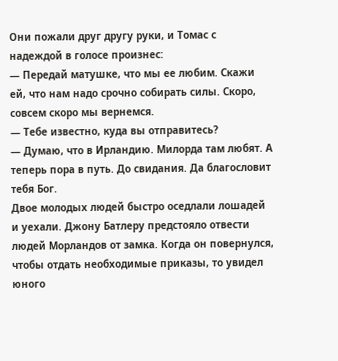Они пожали друг другу руки, и Томас с надеждой в голосе произнес:
— Передай матушке, что мы ее любим. Скажи ей, что нам надо срочно собирать силы. Скоро, совсем скоро мы вернемся.
— Тебе известно, куда вы отправитесь?
— Думаю, что в Ирландию. Милорда там любят. А теперь пора в путь. До свидания. Да благословит тебя Бог.
Двое молодых людей быстро оседлали лошадей и уехали. Джону Батлеру предстояло отвести людей Морландов от замка. Когда он повернулся, чтобы отдать необходимые приказы, то увидел юного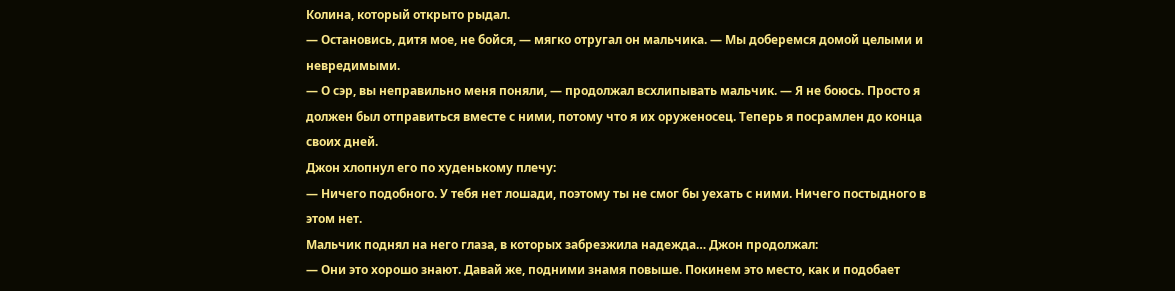Колина, который открыто рыдал.
— Остановись, дитя мое, не бойся, — мягко отругал он мальчика. — Мы доберемся домой целыми и невредимыми.
— О сэр, вы неправильно меня поняли, — продолжал всхлипывать мальчик. — Я не боюсь. Просто я должен был отправиться вместе с ними, потому что я их оруженосец. Теперь я посрамлен до конца своих дней.
Джон хлопнул его по худенькому плечу:
— Ничего подобного. У тебя нет лошади, поэтому ты не смог бы уехать с ними. Ничего постыдного в этом нет.
Мальчик поднял на него глаза, в которых забрезжила надежда… Джон продолжал:
— Они это хорошо знают. Давай же, подними знамя повыше. Покинем это место, как и подобает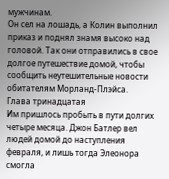мужчинам.
Он сел на лошадь, а Колин выполнил приказ и поднял знамя высоко над головой. Так они отправились в свое долгое путешествие домой, чтобы сообщить неутешительные новости обитателям Морланд-Плэйса.
Глава тринадцатая
Им пришлось пробыть в пути долгих четыре месяца. Джон Батлер вел людей домой до наступления февраля, и лишь тогда Элеонора смогла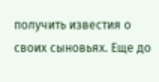получить известия о своих сыновьях. Еще до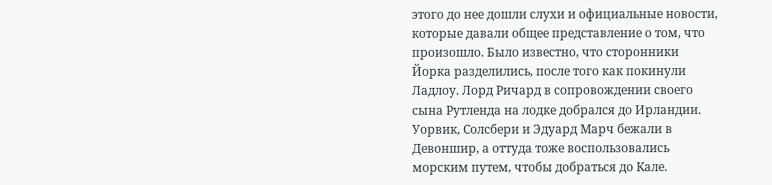этого до нее дошли слухи и официальные новости, которые давали общее представление о том, что произошло. Было известно, что сторонники Йорка разделились, после того как покинули Ладлоу. Лорд Ричард в сопровождении своего сына Рутленда на лодке добрался до Ирландии. Уорвик, Солсбери и Эдуард Марч бежали в Девоншир, а оттуда тоже воспользовались морским путем, чтобы добраться до Кале.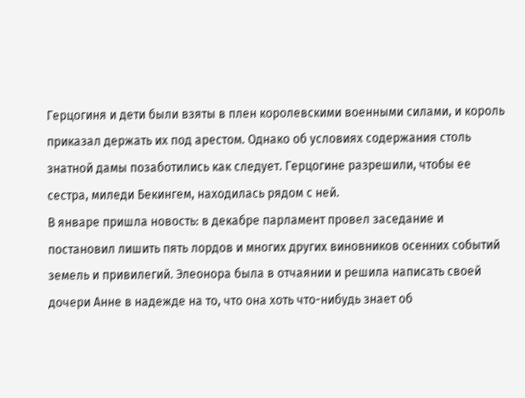Герцогиня и дети были взяты в плен королевскими военными силами, и король приказал держать их под арестом. Однако об условиях содержания столь знатной дамы позаботились как следует. Герцогине разрешили, чтобы ее сестра, миледи Бекингем, находилась рядом с ней.
В январе пришла новость: в декабре парламент провел заседание и постановил лишить пять лордов и многих других виновников осенних событий земель и привилегий. Элеонора была в отчаянии и решила написать своей дочери Анне в надежде на то, что она хоть что-нибудь знает об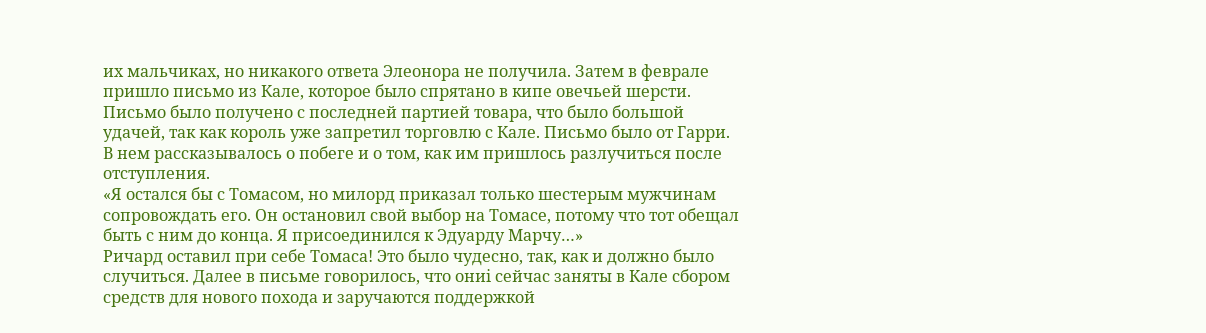их мальчиках, но никакого ответа Элеонора не получила. Затем в феврале пришло письмо из Кале, которое было спрятано в кипе овечьей шерсти. Письмо было получено с последней партией товара, что было большой удачей, так как король уже запретил торговлю с Кале. Письмо было от Гарри.
В нем рассказывалось о побеге и о том, как им пришлось разлучиться после отступления.
«Я остался бы с Томасом, но милорд приказал только шестерым мужчинам сопровождать его. Он остановил свой выбор на Томасе, потому что тот обещал быть с ним до конца. Я присоединился к Эдуарду Марчу…»
Ричард оставил при себе Томаса! Это было чудесно, так, как и должно было случиться. Далее в письме говорилось, что ониi сейчас заняты в Кале сбором средств для нового похода и заручаются поддержкой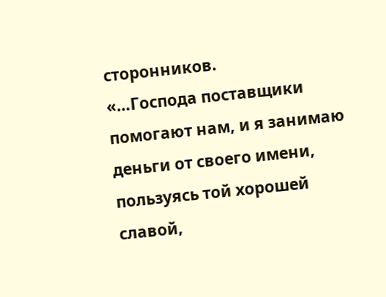сторонников.
«…Господа поставщики помогают нам, и я занимаю деньги от своего имени, пользуясь той хорошей славой,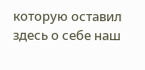которую оставил здесь о себе наш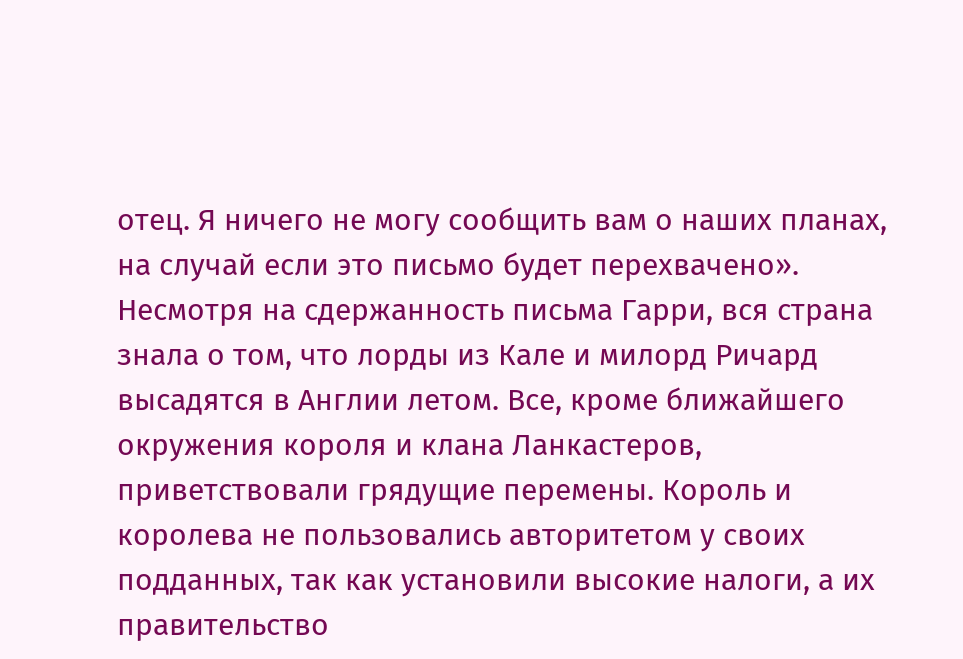отец. Я ничего не могу сообщить вам о наших планах, на случай если это письмо будет перехвачено».
Несмотря на сдержанность письма Гарри, вся страна знала о том, что лорды из Кале и милорд Ричард высадятся в Англии летом. Все, кроме ближайшего окружения короля и клана Ланкастеров, приветствовали грядущие перемены. Король и королева не пользовались авторитетом у своих подданных, так как установили высокие налоги, а их правительство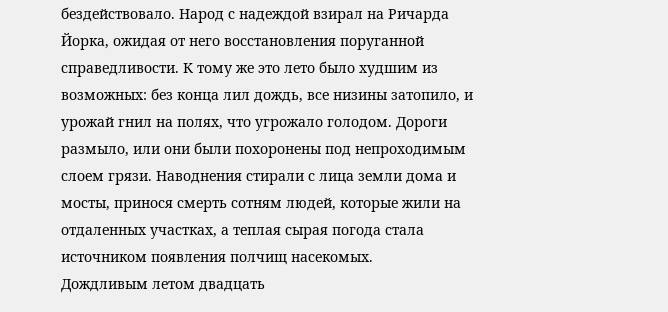бездействовало. Народ с надеждой взирал на Ричарда Йорка, ожидая от него восстановления поруганной справедливости. К тому же это лето было худшим из возможных: без конца лил дождь, все низины затопило, и урожай гнил на полях, что угрожало голодом. Дороги размыло, или они были похоронены под непроходимым слоем грязи. Наводнения стирали с лица земли дома и мосты, принося смерть сотням людей, которые жили на отдаленных участках, а теплая сырая погода стала источником появления полчищ насекомых.
Дождливым летом двадцать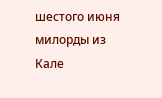шестого июня милорды из Кале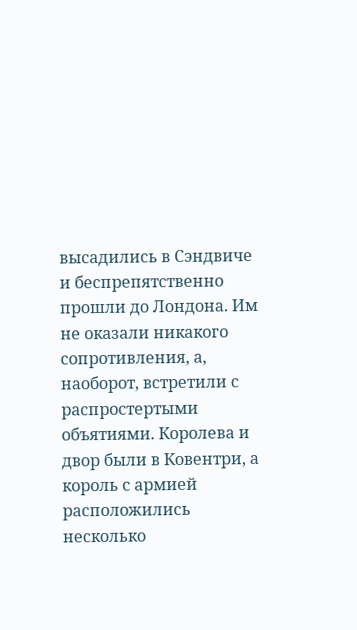высадились в Сэндвиче и беспрепятственно прошли до Лондона. Им не оказали никакого сопротивления, а, наоборот, встретили с распростертыми объятиями. Королева и двор были в Ковентри, а король с армией расположились несколько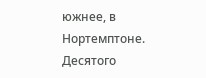южнее, в Нортемптоне. Десятого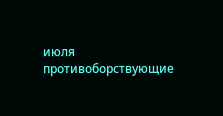июля противоборствующие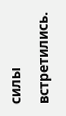силы встретились.